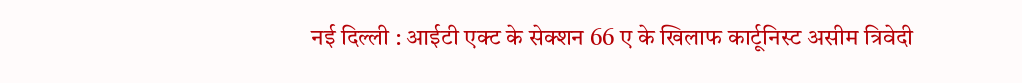नई दिल्ली : आईटी एक्ट के सेक्शन 66 ए के खिलाफ कार्टूनिस्ट असीम त्रिवेदी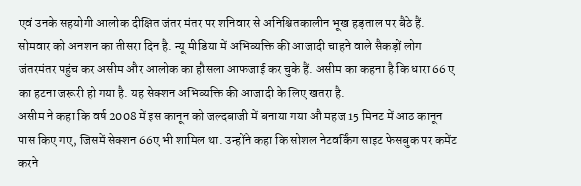एवं उनके सहयोगी आलोक दीक्षित जंतर मंतर पर शनिवार से अनिश्चितकालीन भूख हड़ताल पर बैठे हैं. सोमवार को अनशन का तीसरा दिन है. न्यू मीडिया में अभिव्यक्ति की आजादी चाहने वाले सैकड़ों लोग जंतरमंतर पहुंच कर असीम और आलोक का हौसला आफजाई कर चुके हैं. असीम का कहना है कि धारा 66 ए का हटना जरूरी हो गया है. यह सेक्शन अभिव्यक्ति की आजादी के लिए खतरा है.
असीम ने कहा कि वर्ष 2008 में इस कानून को जल्दबाजी में बनाया गया औ महज 15 मिनट में आठ कानून पास किए गए, जिसमें सेक्शन 66ए भी शामिल था. उन्होंने कहा कि सोशल नेटवर्किंग साइट फेसबुक पर कमेंट करने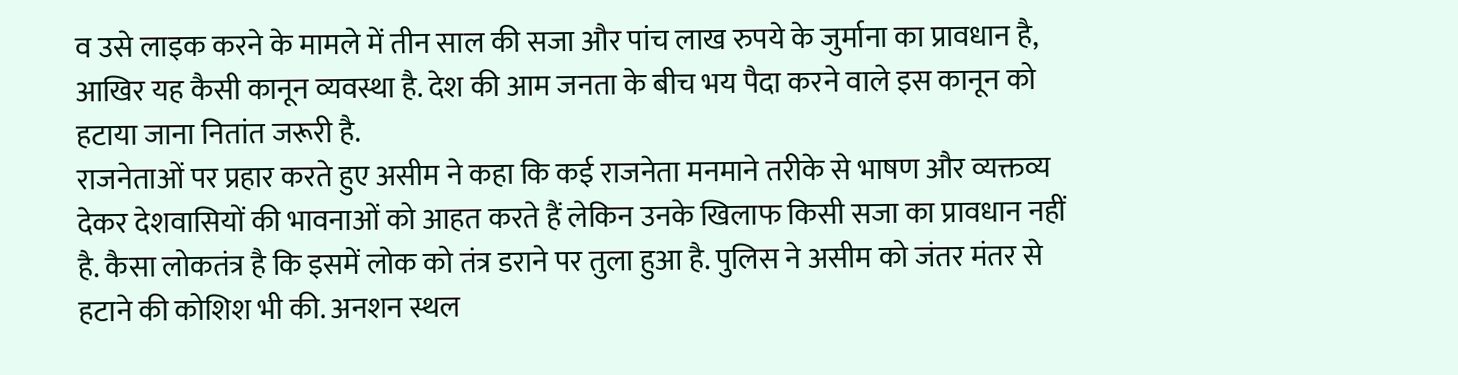व उसे लाइक करने के मामले में तीन साल की सजा और पांच लाख रुपये के जुर्माना का प्रावधान है, आखिर यह कैसी कानून व्यवस्था है. देश की आम जनता के बीच भय पैदा करने वाले इस कानून को हटाया जाना नितांत जरूरी है.
राजनेताओं पर प्रहार करते हुए असीम ने कहा कि कई राजनेता मनमाने तरीके से भाषण और व्यक्तव्य देकर देशवासियों की भावनाओं को आहत करते हैं लेकिन उनके खिलाफ किसी सजा का प्रावधान नहीं है. कैसा लोकतंत्र है कि इसमें लोक को तंत्र डराने पर तुला हुआ है. पुलिस ने असीम को जंतर मंतर से हटाने की कोशिश भी की. अनशन स्थल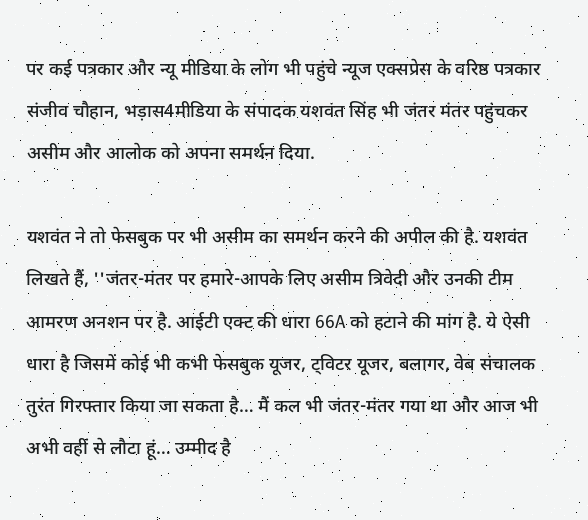पर कई पत्रकार और न्यू मीडिया के लोग भी पहुंचे न्यूज एक्सप्रेस के वरिष्ठ पत्रकार संजीव चौहान, भड़ास4मीडिया के संपादक यशवंत सिंह भी जंतर मंतर पहुंचकर असीम और आलोक को अपना समर्थन दिया.

यशवंत ने तो फेसबुक पर भी असीम का समर्थन करने की अपील की है. यशवंत लिखते हैं, ''जंतर-मंतर पर हमारे-आपके लिए असीम त्रिवेदी और उनकी टीम आमरण अनशन पर है. आईटी एक्ट की धारा 66A को हटाने की मांग है. ये ऐसी धारा है जिसमें कोई भी कभी फेसबुक यूजर, ट्विटर यूजर, बलागर, वेब संचालक तुरंत गिरफ्तार किया जा सकता है… मैं कल भी जंतर-मंतर गया था और आज भी अभी वहीं से लौटा हूं… उम्मीद है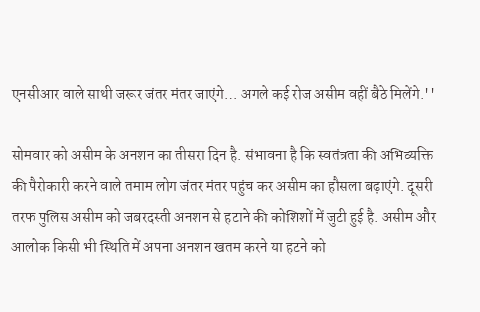एनसीआर वाले साथी जरूर जंतर मंतर जाएंगे… अगले कई रोज असीम वहीं बैठे मिलेंगे.''

सोमवार को असीम के अनशन का तीसरा दिन है. संभावना है कि स्वतंत्रता की अभिव्यक्ति की पैरोकारी करने वाले तमाम लोग जंतर मंतर पहुंच कर असीम का हौसला बढ़ाएंगे. दूसरी तरफ पुलिस असीम को जबरदस्ती अनशन से हटाने की कोशिशों में जुटी हुई है. असीम और आलोक किसी भी स्थिति में अपना अनशन खतम करने या हटने को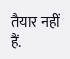तैयार नहीं हैं.